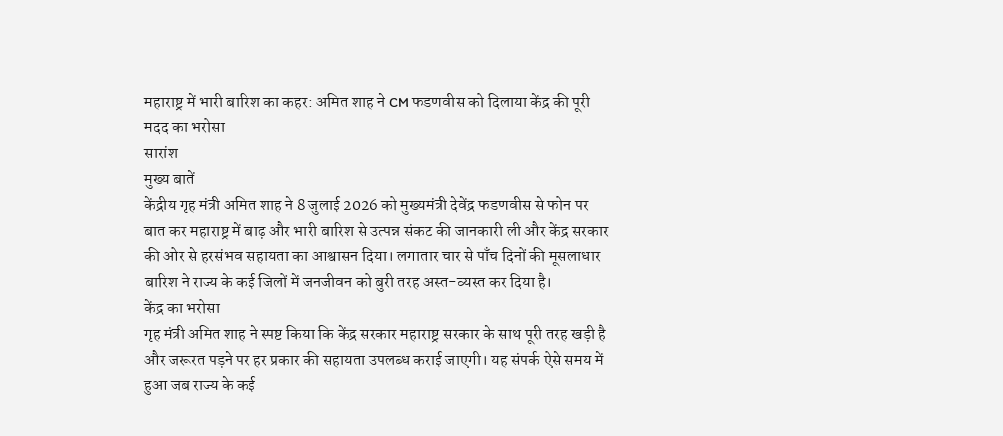महाराष्ट्र में भारी बारिश का कहर: अमित शाह ने CM फडणवीस को दिलाया केंद्र की पूरी मदद का भरोसा
सारांश
मुख्य बातें
केंद्रीय गृह मंत्री अमित शाह ने 8 जुलाई 2026 को मुख्यमंत्री देवेंद्र फडणवीस से फोन पर बात कर महाराष्ट्र में बाढ़ और भारी बारिश से उत्पन्न संकट की जानकारी ली और केंद्र सरकार की ओर से हरसंभव सहायता का आश्वासन दिया। लगातार चार से पाँच दिनों की मूसलाधार बारिश ने राज्य के कई जिलों में जनजीवन को बुरी तरह अस्त-व्यस्त कर दिया है।
केंद्र का भरोसा
गृह मंत्री अमित शाह ने स्पष्ट किया कि केंद्र सरकार महाराष्ट्र सरकार के साथ पूरी तरह खड़ी है और जरूरत पड़ने पर हर प्रकार की सहायता उपलब्ध कराई जाएगी। यह संपर्क ऐसे समय में हुआ जब राज्य के कई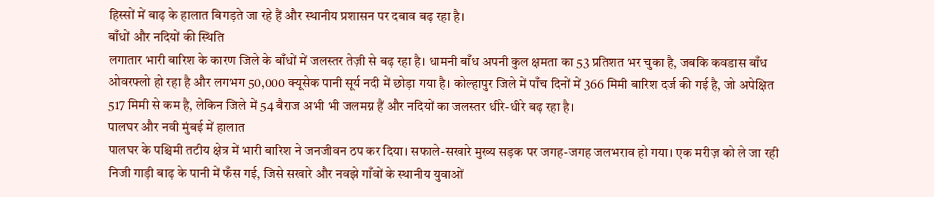हिस्सों में बाढ़ के हालात बिगड़ते जा रहे हैं और स्थानीय प्रशासन पर दबाव बढ़ रहा है।
बाँधों और नदियों की स्थिति
लगातार भारी बारिश के कारण जिले के बाँधों में जलस्तर तेज़ी से बढ़ रहा है। धामनी बाँध अपनी कुल क्षमता का 53 प्रतिशत भर चुका है, जबकि कवडास बाँध ओवरफ्लो हो रहा है और लगभग 50,000 क्यूसेक पानी सूर्य नदी में छोड़ा गया है। कोल्हापुर जिले में पाँच दिनों में 366 मिमी बारिश दर्ज की गई है, जो अपेक्षित 517 मिमी से कम है, लेकिन जिले में 54 बैराज अभी भी जलमग्न हैं और नदियों का जलस्तर धीरे-धीरे बढ़ रहा है।
पालघर और नवी मुंबई में हालात
पालघर के पश्चिमी तटीय क्षेत्र में भारी बारिश ने जनजीवन ठप कर दिया। सफाले-सखारे मुख्य सड़क पर जगह-जगह जलभराव हो गया। एक मरीज़ को ले जा रही निजी गाड़ी बाढ़ के पानी में फँस गई, जिसे सखारे और नवझे गाँवों के स्थानीय युवाओं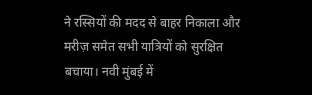ने रस्सियों की मदद से बाहर निकाला और मरीज़ समेत सभी यात्रियों को सुरक्षित बचाया। नवी मुंबई में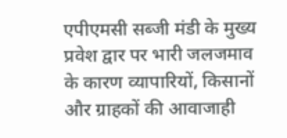एपीएमसी सब्जी मंडी के मुख्य प्रवेश द्वार पर भारी जलजमाव के कारण व्यापारियों, किसानों और ग्राहकों की आवाजाही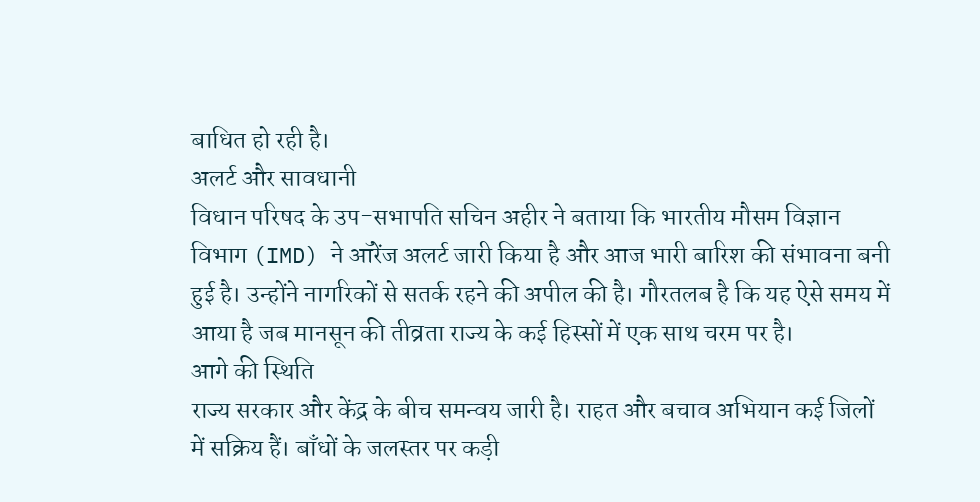बाधित हो रही है।
अलर्ट और सावधानी
विधान परिषद के उप-सभापति सचिन अहीर ने बताया कि भारतीय मौसम विज्ञान विभाग (IMD) ने ऑरेंज अलर्ट जारी किया है और आज भारी बारिश की संभावना बनी हुई है। उन्होंने नागरिकों से सतर्क रहने की अपील की है। गौरतलब है कि यह ऐसे समय में आया है जब मानसून की तीव्रता राज्य के कई हिस्सों में एक साथ चरम पर है।
आगे की स्थिति
राज्य सरकार और केंद्र के बीच समन्वय जारी है। राहत और बचाव अभियान कई जिलों में सक्रिय हैं। बाँधों के जलस्तर पर कड़ी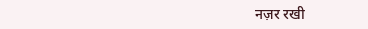नज़र रखी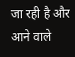जा रही है और आने वाले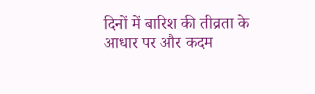दिनों में बारिश की तीव्रता के आधार पर और कदम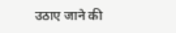उठाए जाने की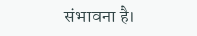संभावना है।